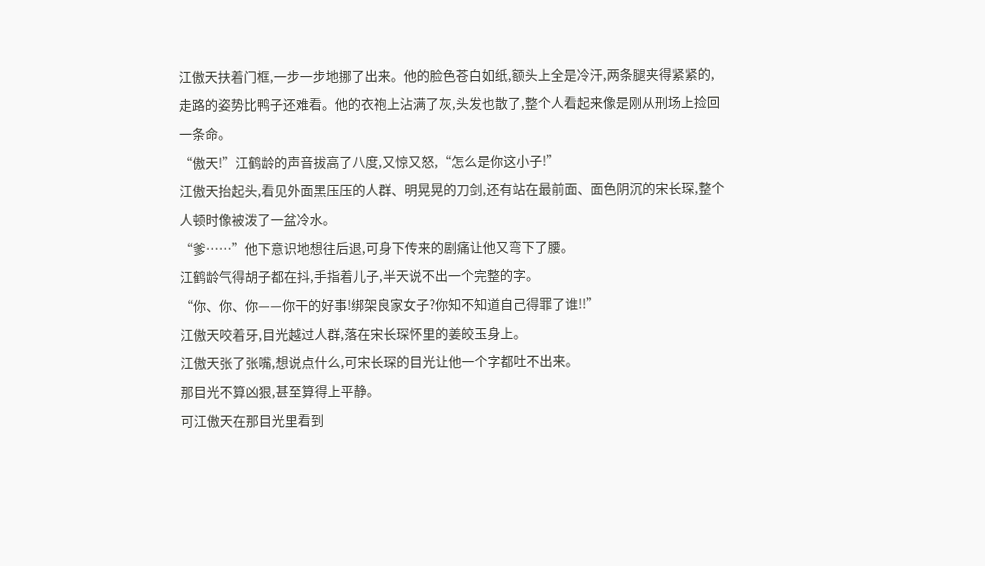江傲天扶着门框,一步一步地挪了出来。他的脸色苍白如纸,额头上全是冷汗,两条腿夹得紧紧的,走路的姿势比鸭子还难看。他的衣袍上沾满了灰,头发也散了,整个人看起来像是刚从刑场上捡回一条命。
“傲天!”江鹤龄的声音拔高了八度,又惊又怒,“怎么是你这小子!”
江傲天抬起头,看见外面黑压压的人群、明晃晃的刀剑,还有站在最前面、面色阴沉的宋长琛,整个人顿时像被泼了一盆冷水。
“爹……”他下意识地想往后退,可身下传来的剧痛让他又弯下了腰。
江鹤龄气得胡子都在抖,手指着儿子,半天说不出一个完整的字。
“你、你、你——你干的好事!绑架良家女子?你知不知道自己得罪了谁!!”
江傲天咬着牙,目光越过人群,落在宋长琛怀里的姜皎玉身上。
江傲天张了张嘴,想说点什么,可宋长琛的目光让他一个字都吐不出来。
那目光不算凶狠,甚至算得上平静。
可江傲天在那目光里看到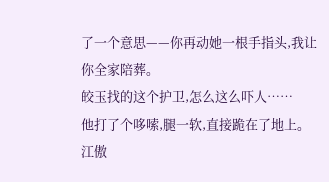了一个意思——你再动她一根手指头,我让你全家陪葬。
皎玉找的这个护卫,怎么这么吓人……
他打了个哆嗦,腿一软,直接跪在了地上。
江傲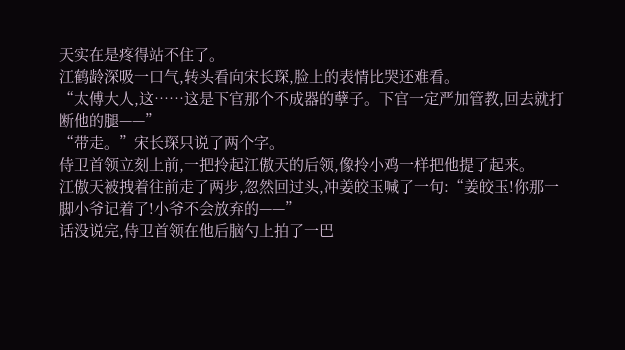天实在是疼得站不住了。
江鹤龄深吸一口气,转头看向宋长琛,脸上的表情比哭还难看。
“太傅大人,这……这是下官那个不成器的孽子。下官一定严加管教,回去就打断他的腿——”
“带走。”宋长琛只说了两个字。
侍卫首领立刻上前,一把拎起江傲天的后领,像拎小鸡一样把他提了起来。
江傲天被拽着往前走了两步,忽然回过头,冲姜皎玉喊了一句:“姜皎玉!你那一脚小爷记着了!小爷不会放弃的——”
话没说完,侍卫首领在他后脑勺上拍了一巴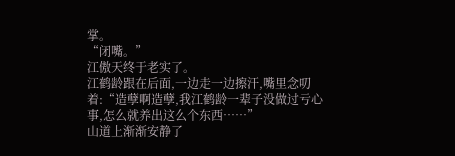掌。
“闭嘴。”
江傲天终于老实了。
江鹤龄跟在后面,一边走一边擦汗,嘴里念叨着:“造孽啊造孽,我江鹤龄一辈子没做过亏心事,怎么就养出这么个东西……”
山道上渐渐安静了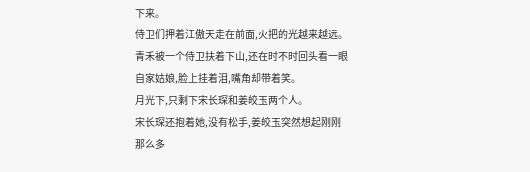下来。
侍卫们押着江傲天走在前面,火把的光越来越远。青禾被一个侍卫扶着下山,还在时不时回头看一眼自家姑娘,脸上挂着泪,嘴角却带着笑。
月光下,只剩下宋长琛和姜皎玉两个人。
宋长琛还抱着她,没有松手,姜皎玉突然想起刚刚那么多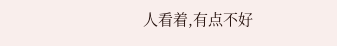人看着,有点不好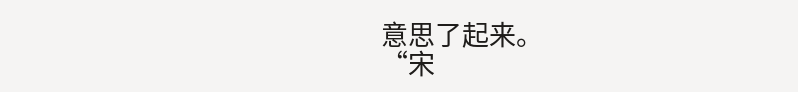意思了起来。
“宋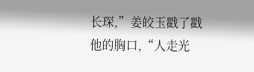长琛,”姜皎玉戳了戳他的胸口,“人走光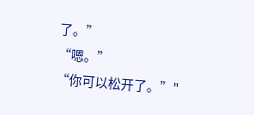了。”
“嗯。”
“你可以松开了。”"